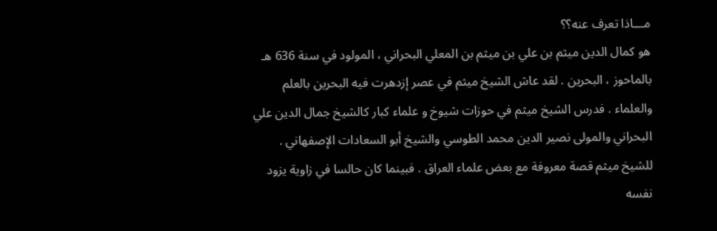مـــاذا تعرف عنه؟؟
هو كمال الدين ميثم بن علي بن ميثم بن المعلي البحراني ، المولود في سنة 636 هـ بالماحوز ، البحرين . لقد عاش الشيخ ميثم في عصر إزدهرت فيه البحرين بالعلم والعلماء . فدرس الشيخ ميثم في حوزات شيوخ و علماء كبار كالشيخ جمال الدين علي البحراني والمولى نصير الدين محمد الطوسي والشيخ أبو السعادات الإصفهاني .
للشيخ ميثم قصة معروفة مع بعض علماء العراق . فبينما كان حالسا في زاوية يزود نفسه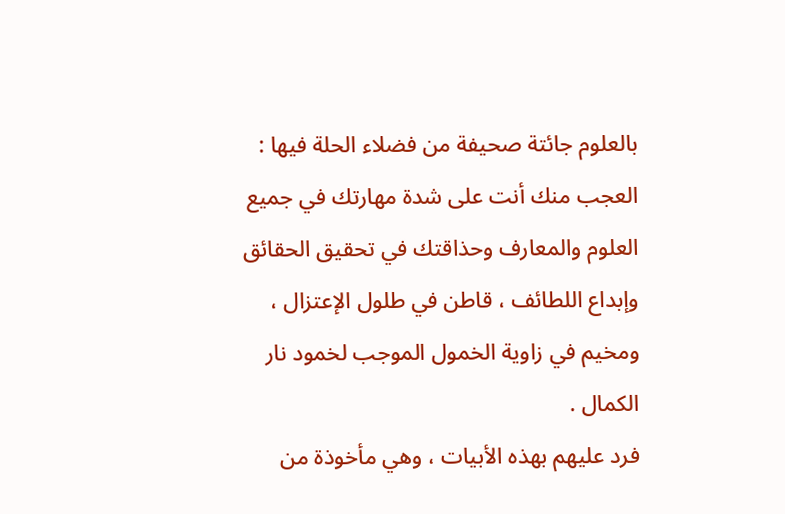بالعلوم جائتة صحيفة من فضلاء الحلة فيها :
العجب منك أنت على شدة مهارتك في جميع العلوم والمعارف وحذاقتك في تحقيق الحقائق وإبداع اللطائف ، قاطن في طلول الإعتزال ، ومخيم في زاوية الخمول الموجب لخمود نار الكمال .
فرد عليهم بهذه الأبيات ، وهي مأخوذة من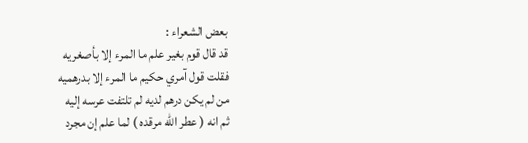بعض الشعراء :
قد قال قوم بغير علم ما المرء إلا بأصغريه
فقلت قول آمري حكيم ما المرء إلا بدرهميه
من لم يكن درهم لديه لم تلتفت عرسه إليه
ثم انه ( عطر الله مرقده ) لما علم إن مجرد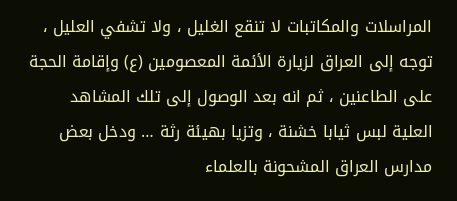المراسلات والمكاتبات لا تنقع الغليل ، ولا تشفي العليل ، توجه إلى العراق لزيارة الأئمة المعصومين (ع) وإقامة الحجة على الطاعنين ، ثم انه بعد الوصول إلى تلك المشاهد العلية لبس ثيابا خشنة ، وتزيا بهيئة رثة … ودخل بعض مدارس العراق المشحونة بالعلماء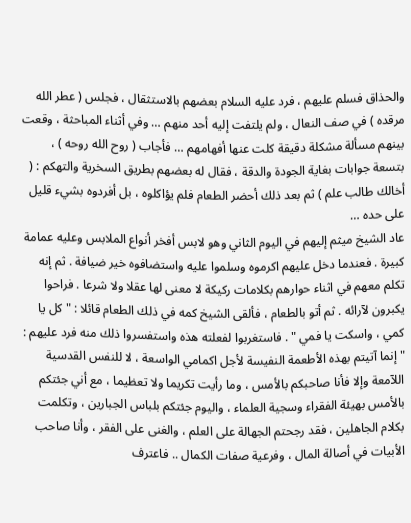والحذاق فسلم عليهم ، فرد عليه السلام بعضهم بالاستثقال ، فجلس ( عطر الله مرقده ) في صف النعال ، ولم يلتفت إليه أحد منهم … وفي أثناء المباحثة ، وقعت بينهم مسألة مشكلة دقيقة كلت عنها أفهامهم … فأجاب ( روح الله روحه ) ، بتسعة جوابات بغاية الجودة والدقة ، فقال له بعضهم بطريق السخرية والتهكم : ( أخالك طالب علم ) ثم بعد ذلك أحضر الطعام فلم يؤاكلوه ، بل أفردوه بشيء قليل على حده …
عاد الشيخ ميثم إليهم في اليوم الثاني وهو لابس أفخر أنواع الملابس وعليه عمامة كبيرة . فعندما دخل عليهم اكرموه وسلموا عليه واستضافوه خير ضيافة . ثم إنه تكلم معهم في اثناء حوارهم بكلامات ركيكة لا معنى لها عقلا ولا شرعا . فراحوا يكبرون لآرائه . ثم أتو بالطعام ، فألقى الشيخ كمه في ذلك الطعام قائلا : " كل يا كمي ، واسكت يا فمي " . فاستغربوا لفعلته هذه واستفسروا ذلك منه فرد عليهم : " إنما آتيتم بهذه الأطعمة النفيسة لأجل اكمامي الواسعة ، لا للنفس القدسية اللآمعة وإلا فأنا صاحبكم بالأمس ، وما رأيت تكريما ولا تعظيما ، مع أني جئتكم بالأمس بهيئة الفقراء وسجية العلماء ، واليوم جئتكم بلباس الجبارين ، وتكلمت بكلام الجاهلين ، فقد رجحتم الجهالة على العلم ، والغنى على الفقر ، وأنا صاحب الأبيات في أصالة المال ، وفرعية صفات الكمال .. فاعترف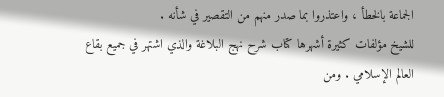الجماعة بالخطأ ، واعتذروا بما صدر منهم من التقصير في شأنه .
للشيخ مؤلفات كثيرة أشهرها كتاب شرح نهج البلاغة والذي اشتهر في جميع بقاع العالم الإسلامي . ومن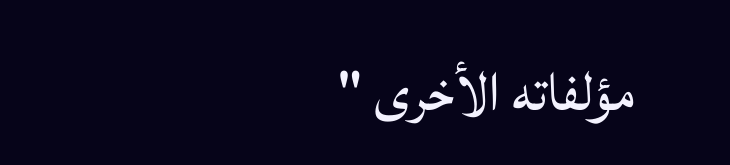مؤلفاته الأخرى "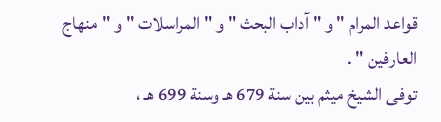قواعد المرام " و " آداب البحث " و " المراسلات " و "منهاج العارفين " .
توفى الشيخ ميثم بين سنة 679 هـ وسنة 699 هـ ،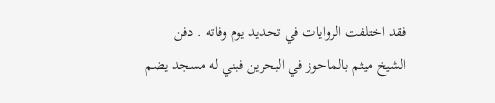فقد اختلفت الروايات في تحديد يوم وفاته . دفن الشيخ ميثم بالماحوز في البحرين فبني له مسجد يضم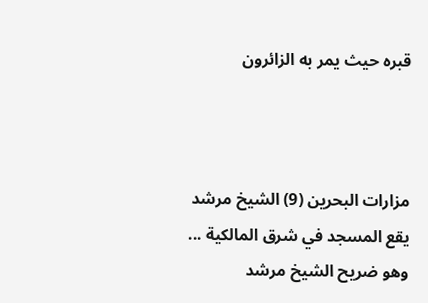قبره حيث يمر به الزائرون



مزارات البحرين (9) الشيخ مرشد
يقع المسجد في شرق المالكية ...
وهو ضريح الشيخ مرشد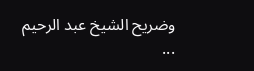وضريح الشيخ عبد الرحيم ...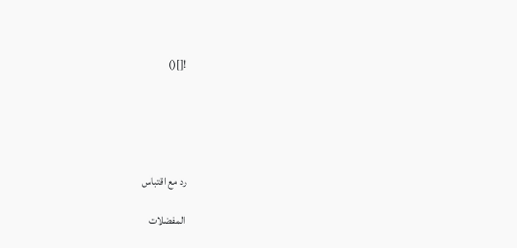![]()





رد مع اقتباس

المفضلات